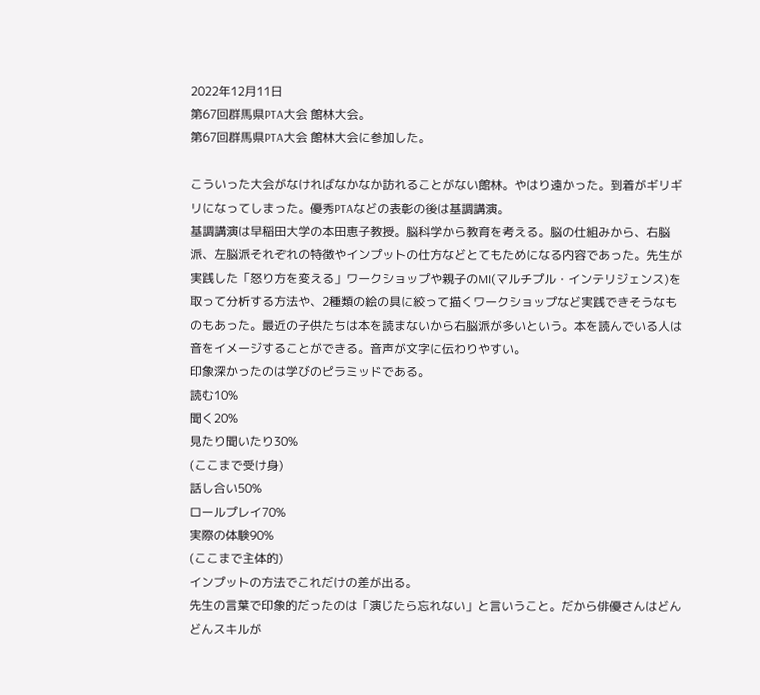2022年12月11日
第67回群馬県PTA大会 館林大会。
第67回群馬県PTA大会 館林大会に参加した。

こういった大会がなければなかなか訪れることがない館林。やはり遠かった。到着がギリギリになってしまった。優秀PTAなどの表彰の後は基調講演。
基調講演は早稲田大学の本田恵子教授。脳科学から教育を考える。脳の仕組みから、右脳派、左脳派それぞれの特徴やインプットの仕方などとてもためになる内容であった。先生が実践した「怒り方を変える」ワークショップや親子のMI(マルチプル・インテリジェンス)を取って分析する方法や、2種類の絵の具に絞って描くワークショップなど実践できそうなものもあった。最近の子供たちは本を読まないから右脳派が多いという。本を読んでいる人は音をイメージすることができる。音声が文字に伝わりやすい。
印象深かったのは学びのピラミッドである。
読む10%
聞く20%
見たり聞いたり30%
(ここまで受け身)
話し合い50%
ロールプレイ70%
実際の体験90%
(ここまで主体的)
インプットの方法でこれだけの差が出る。
先生の言葉で印象的だったのは「演じたら忘れない」と言いうこと。だから俳優さんはどんどんスキルが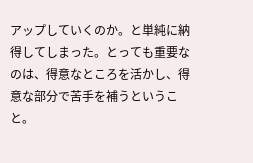アップしていくのか。と単純に納得してしまった。とっても重要なのは、得意なところを活かし、得意な部分で苦手を補うということ。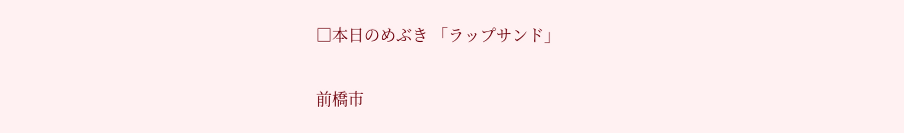□本日のめぶき 「ラップサンド」

前橋市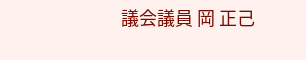議会議員 岡 正己